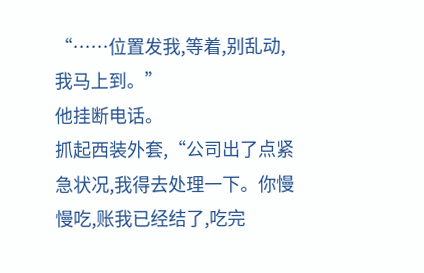“……位置发我,等着,别乱动,我马上到。”
他挂断电话。
抓起西装外套,“公司出了点紧急状况,我得去处理一下。你慢慢吃,账我已经结了,吃完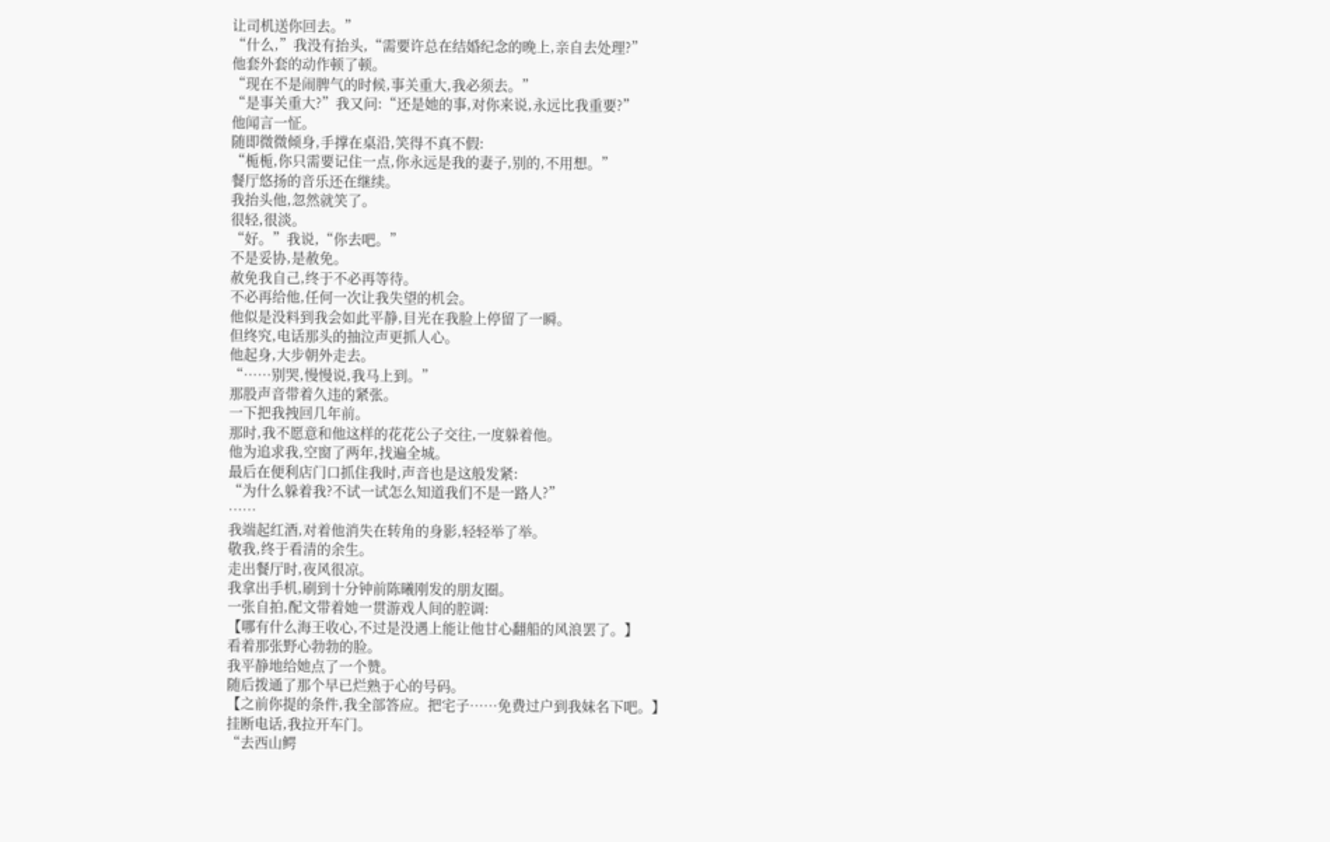让司机送你回去。”
“什么,”我没有抬头,“需要许总在结婚纪念的晚上,亲自去处理?”
他套外套的动作顿了顿。
“现在不是闹脾气的时候,事关重大,我必须去。”
“是事关重大?”我又问:“还是她的事,对你来说,永远比我重要?”
他闻言一怔。
随即微微倾身,手撑在桌沿,笑得不真不假:
“栀栀,你只需要记住一点,你永远是我的妻子,别的,不用想。”
餐厅悠扬的音乐还在继续。
我抬头他,忽然就笑了。
很轻,很淡。
“好。”我说,“你去吧。”
不是妥协,是赦免。
赦免我自己,终于不必再等待。
不必再给他,任何一次让我失望的机会。
他似是没料到我会如此平静,目光在我脸上停留了一瞬。
但终究,电话那头的抽泣声更抓人心。
他起身,大步朝外走去。
“……别哭,慢慢说,我马上到。”
那股声音带着久违的紧张。
一下把我拽回几年前。
那时,我不愿意和他这样的花花公子交往,一度躲着他。
他为追求我,空窗了两年,找遍全城。
最后在便利店门口抓住我时,声音也是这般发紧:
“为什么躲着我?不试一试怎么知道我们不是一路人?”
……
我端起红酒,对着他消失在转角的身影,轻轻举了举。
敬我,终于看清的余生。
走出餐厅时,夜风很凉。
我拿出手机,刷到十分钟前陈曦刚发的朋友圈。
一张自拍,配文带着她一贯游戏人间的腔调:
【哪有什么海王收心,不过是没遇上能让他甘心翻船的风浪罢了。】
看着那张野心勃勃的脸。
我平静地给她点了一个赞。
随后拨通了那个早已烂熟于心的号码。
【之前你提的条件,我全部答应。把宅子……免费过户到我妹名下吧。】
挂断电话,我拉开车门。
“去西山鳄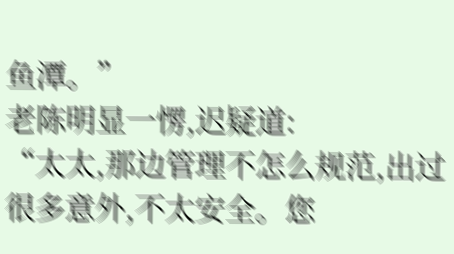鱼潭。”
老陈明显一愣,迟疑道:
“太太,那边管理不怎么规范,出过很多意外,不太安全。您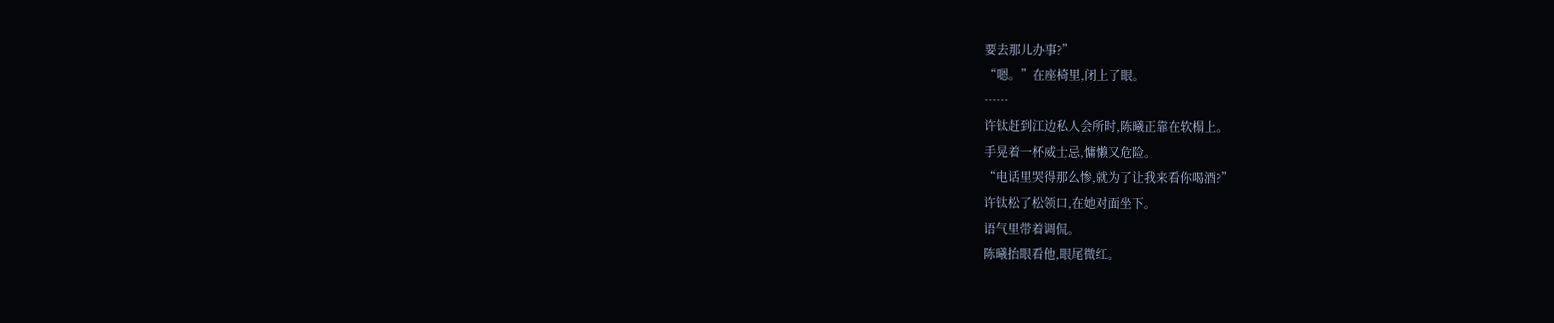要去那儿办事?”
“嗯。”在座椅里,闭上了眼。
……
许钛赶到江边私人会所时,陈曦正靠在软榻上。
手晃着一杯威士忌,慵懒又危险。
“电话里哭得那么惨,就为了让我来看你喝酒?”
许钛松了松领口,在她对面坐下。
语气里带着调侃。
陈曦抬眼看他,眼尾微红。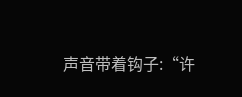声音带着钩子:“许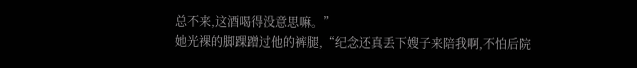总不来,这酒喝得没意思嘛。”
她光裸的脚踝蹭过他的裤腿,“纪念还真丢下嫂子来陪我啊,不怕后院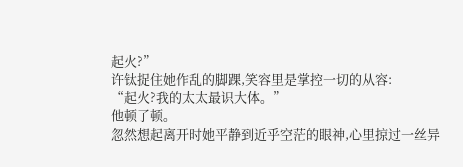起火?”
许钛捉住她作乱的脚踝,笑容里是掌控一切的从容:
“起火?我的太太最识大体。”
他顿了顿。
忽然想起离开时她平静到近乎空茫的眼神,心里掠过一丝异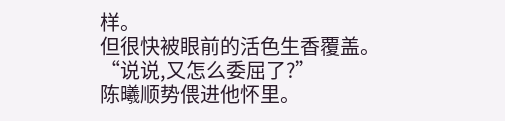样。
但很快被眼前的活色生香覆盖。
“说说,又怎么委屈了?”
陈曦顺势偎进他怀里。